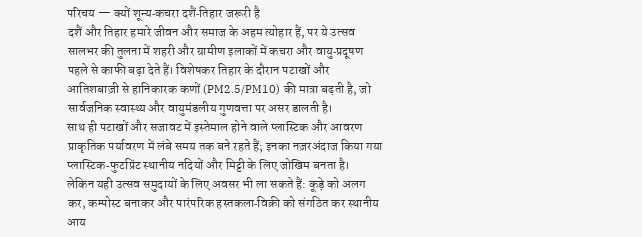परिचय — क्यों शून्य‑कचरा दशैं‑तिहार जरूरी है
दशैं और तिहार हमारे जीवन और समाज के अहम त्योहार हैं, पर ये उत्सव सालभर की तुलना में शहरी और ग्रामीण इलाकों में कचरा और वायु‑प्रदूषण पहले से काफी बढ़ा देते हैं। विशेषकर तिहार के दौरान पटाखों और आतिशबाज़ी से हानिकारक कणों (PM2.5/PM10) की मात्रा बढ़ती है, जो सार्वजनिक स्वास्थ्य और वायुमंडलीय गुणवत्ता पर असर डालती है।
साथ ही पटाखों और सजावट में इस्तेमाल होने वाले प्लास्टिक और आवरण प्राकृतिक पर्यावरण में लंबे समय तक बने रहते हैं; इनका नज़रअंदाज किया गया प्लास्टिक‑फुटप्रिंट स्थानीय नदियों और मिट्टी के लिए जोखिम बनता है।
लेकिन यही उत्सव समुदायों के लिए अवसर भी ला सकते हैं: कूड़े को अलग कर, कम्पोस्ट बनाकर और पारंपरिक हस्तकला‑विक्री को संगठित कर स्थानीय आय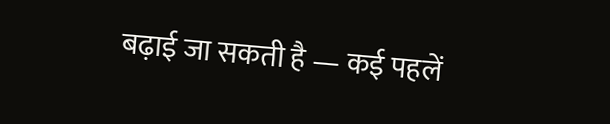बढ़ाई जा सकती है — कई पहलें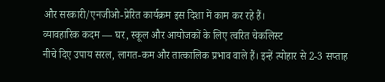और सरकारी/एनजीओ‑प्रेरित कार्यक्रम इस दिशा में काम कर रहे हैं।
व्यावहारिक कदम — घर, स्कूल और आयोजकों के लिए त्वरित चेकलिस्ट
नीचे दिए उपाय सरल, लागत‑कम और तात्कालिक प्रभाव वाले हैं। इन्हें त्योहार से 2‑3 सप्ताह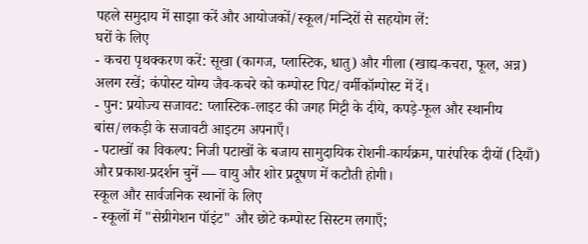पहले समुदाय में साझा करें और आयोजकों/स्कूल/मन्दिरों से सहयोग लें:
घरों के लिए
- कचरा पृथक्करण करें: सूखा (कागज, प्लास्टिक, धातु) और गीला (खाद्य‑कचरा, फूल, अन्न) अलग रखें; कंपोस्ट योग्य जैव‑कचरे को कम्पोस्ट पिट/वर्मीकॉम्पोस्ट में दें।
- पुन: प्रयोज्य सजावट: प्लास्टिक‑लाइट की जगह मिट्टी के दीये, कपड़े‑फूल और स्थानीय बांस/लकड़ी के सजावटी आइटम अपनाएँ।
- पटाखों का विकल्प: निजी पटाखों के बजाय सामुदायिक रोशनी‑कार्यक्रम, पारंपरिक दीयों (दियाँ) और प्रकाश‑प्रदर्शन चुनें — वायु और शोर प्रदूषण में कटौती होगी।
स्कूल और सार्वजनिक स्थानों के लिए
- स्कूलों में "सेग्रीगेशन पॉइंट" और छोटे कम्पोस्ट सिस्टम लगाएँ;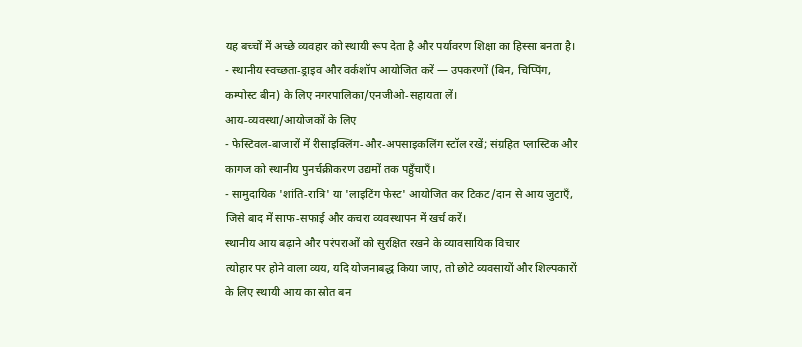यह बच्चों में अच्छे व्यवहार को स्थायी रूप देता है और पर्यावरण शिक्षा का हिस्सा बनता है।
- स्थानीय स्वच्छता‑ड्राइव और वर्कशॉप आयोजित करें — उपकरणों (बिन, चिप्पिंग, कम्पोस्ट बीन) के लिए नगरपालिका/एनजीओ‑सहायता लें।
आय‑व्यवस्था/आयोजकों के लिए
- फेस्टिवल‑बाजारों में रीसाइक्लिंग‑और‑अपसाइकलिंग स्टॉल रखें; संग्रहित प्लास्टिक और कागज को स्थानीय पुनर्चक्रीकरण उद्यमों तक पहुँचाएँ।
- सामुदायिक 'शांति‑रात्रि' या 'लाइटिंग फेस्ट' आयोजित कर टिकट/दान से आय जुटाएँ, जिसे बाद में साफ‑सफाई और कचरा व्यवस्थापन में खर्च करें।
स्थानीय आय बढ़ाने और परंपराओं को सुरक्षित रखने के व्यावसायिक विचार
त्योहार पर होने वाला व्यय, यदि योजनाबद्ध किया जाए, तो छोटे व्यवसायों और शिल्पकारों के लिए स्थायी आय का स्रोत बन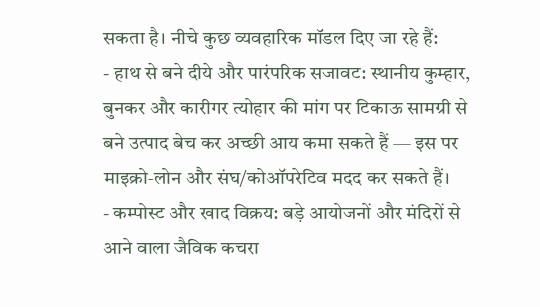सकता है। नीचे कुछ व्यवहारिक मॉडल दिए जा रहे हैं:
- हाथ से बने दीये और पारंपरिक सजावट: स्थानीय कुम्हार, बुनकर और कारीगर त्योहार की मांग पर टिकाऊ सामग्री से बने उत्पाद बेच कर अच्छी आय कमा सकते हैं — इस पर माइक्रो‑लोन और संघ/कोऑपरेटिव मदद कर सकते हैं।
- कम्पोस्ट और खाद विक्रय: बड़े आयोजनों और मंदिरों से आने वाला जैविक कचरा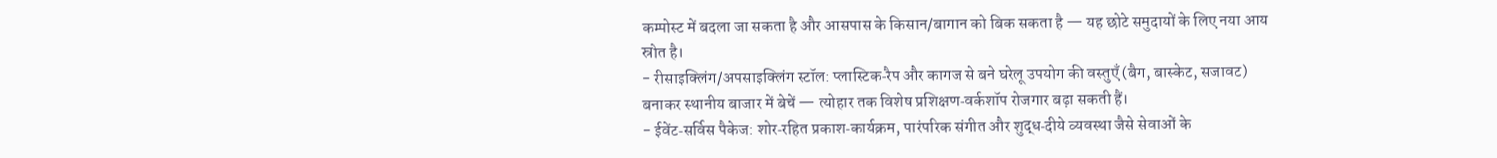कम्पोस्ट में बदला जा सकता है और आसपास के किसान/बागान को बिक सकता है — यह छोटे समुदायों के लिए नया आय स्रोत है।
- रीसाइक्लिंग/अपसाइक्लिंग स्टॉल: प्लास्टिक‑रैप और कागज से बने घरेलू उपयोग की वस्तुएँ (बैग, बास्केट, सजावट) बनाकर स्थानीय बाजार में बेचें — त्योहार तक विशेष प्रशिक्षण‑वर्कशॉप रोजगार बढ़ा सकती हैं।
- ईवेंट‑सर्विस पैकेज: शोर‑रहित प्रकाश‑कार्यक्रम, पारंपरिक संगीत और शुद्ध‑दीये व्यवस्था जैसे सेवाओं के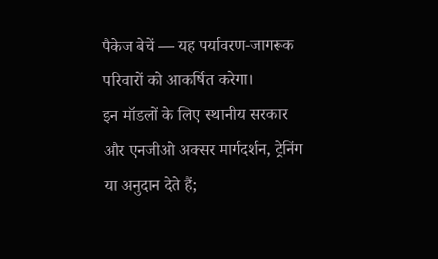पैकेज बेचें — यह पर्यावरण‑जागरूक परिवारों को आकर्षित करेगा।
इन मॉडलों के लिए स्थानीय सरकार और एनजीओ अक्सर मार्गदर्शन, ट्रेनिंग या अनुदान देते हैं;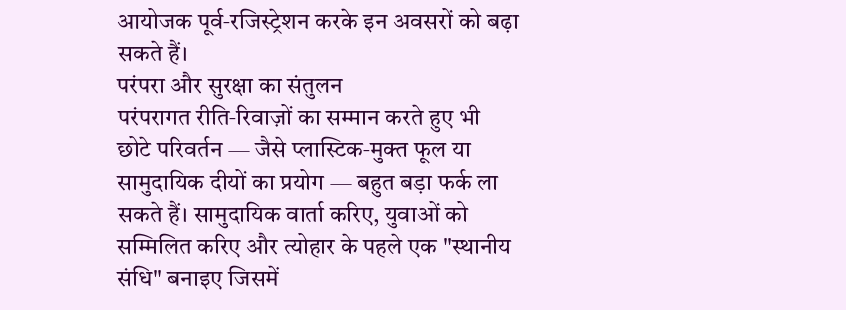आयोजक पूर्व‑रजिस्ट्रेशन करके इन अवसरों को बढ़ा सकते हैं।
परंपरा और सुरक्षा का संतुलन
परंपरागत रीति‑रिवाज़ों का सम्मान करते हुए भी छोटे परिवर्तन — जैसे प्लास्टिक‑मुक्त फूल या सामुदायिक दीयों का प्रयोग — बहुत बड़ा फर्क ला सकते हैं। सामुदायिक वार्ता करिए, युवाओं को सम्मिलित करिए और त्योहार के पहले एक "स्थानीय संधि" बनाइए जिसमें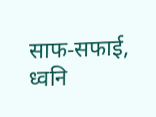साफ‑सफाई, ध्वनि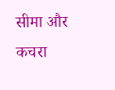सीमा और कचरा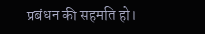प्रबंधन की सहमति हो।